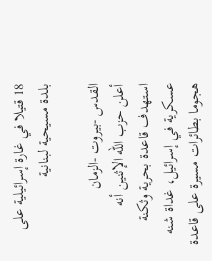18 قتيلا في غارة إسرائيلية على بلدة مسيحية لبنانية

القدس -بيروت -الزمان
أعلن حزب الله الإثنين أنه استهدف قاعدة بحرية وثكنة عسكرية في إسرائيل، غداة شنه هجوما بطائرات مسيرة على قاعدة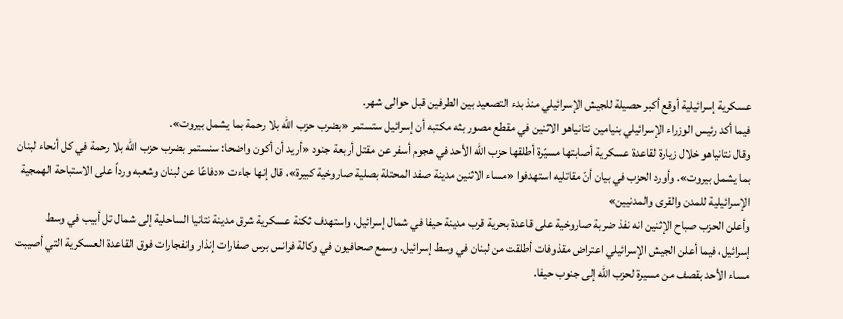عسكرية إسرائيلية أوقع أكبر حصيلة للجيش الإسرائيلي منذ بدء التصعيد بين الطرفين قبل حوالى شهر.
فيما أكد رئيس الوزراء الإسرائيلي بنيامين نتانياهو الاثنين في مقطع مصور بثه مكتبه أن إسرائيل ستستمر «بضرب حزب الله بلا رحمة بما يشمل بيروت».
وقال نتانياهو خلال زيارة لقاعدة عسكرية أصابتها مسيّرة أطلقها حزب الله الأحد في هجوم أسفر عن مقتل أربعة جنود «أريد أن أكون واضحا: سنستمر بضرب حزب الله بلا رحمة في كل أنحاء لبنان بما يشمل بيروت». وأورد الحزب في بيان أنّ مقاتليه استهدفوا «مساء الاثنين مدينة صفد المحتلة بصلية صاروخية كبيرة»، قال إنها جاءت «دفاعًا عن لبنان وشعبه ورداً على الاستباحة الهمجية الإسرائيلية للمدن والقرى والمدنيين»
وأعلن الحزب صباح الإثنين انه نفذ ضربة صاروخية على قاعدة بحرية قرب مدينة حيفا في شمال إسرائيل، واستهدف ثكنة عسكرية شرق مدينة نتانيا الساحلية إلى شمال تل أبيب في وسط إسرائيل، فيما أعلن الجيش الإسرائيلي اعتراض مقذوفات أطلقت من لبنان في وسط إسرائيل. وسمع صحافيون في وكالة فرانس برس صفارات إنذار وانفجارات فوق القاعدة العسكرية التي أصيبت مساء الأحد بقصف من مسيرة لحزب الله إلى جنوب حيفا.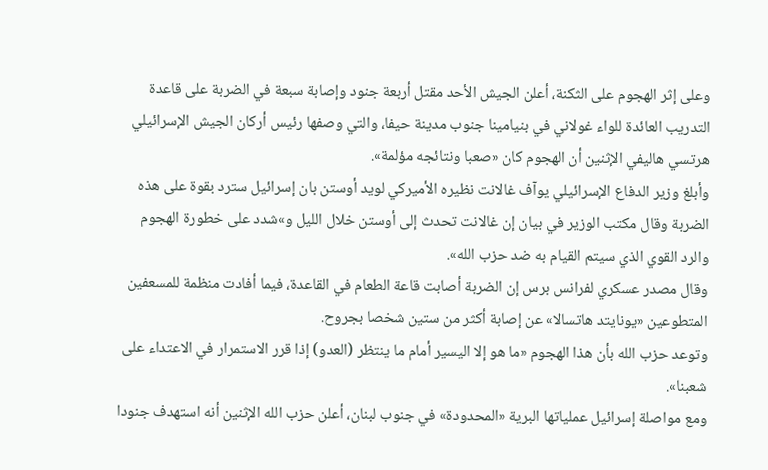وعلى إثر الهجوم على الثكنة، أعلن الجيش الأحد مقتل أربعة جنود وإصابة سبعة في الضربة على قاعدة التدريب العائدة للواء غولاني في بنيامينا جنوب مدينة حيفا، والتي وصفها رئيس أركان الجيش الإسرائيلي هرتسي هاليفي الإثنين أن الهجوم كان «صعبا ونتائجه مؤلمة».
وأبلغ وزير الدفاع الإسرائيلي يوآف غالانت نظيره الأميركي لويد أوستن بان إسرائيل سترد بقوة على هذه الضربة وقال مكتب الوزير في بيان إن غالانت تحدث إلى أوستن خلال الليل و»شدد على خطورة الهجوم والرد القوي الذي سيتم القيام به ضد حزب الله».
وقال مصدر عسكري لفرانس برس إن الضربة أصابت قاعة الطعام في القاعدة، فيما أفادت منظمة للمسعفين المتطوعين «يونايتد هاتسالا» عن إصابة أكثر من ستين شخصا بجروح.
وتوعد حزب الله بأن هذا الهجوم «ما هو إلا اليسير أمام ما ينتظر (العدو) إذا قرر الاستمرار في الاعتداء على شعبنا».
ومع مواصلة إسرائيل عملياتها البرية «المحدودة» في جنوب لبنان، أعلن حزب الله الإثنين أنه استهدف جنودا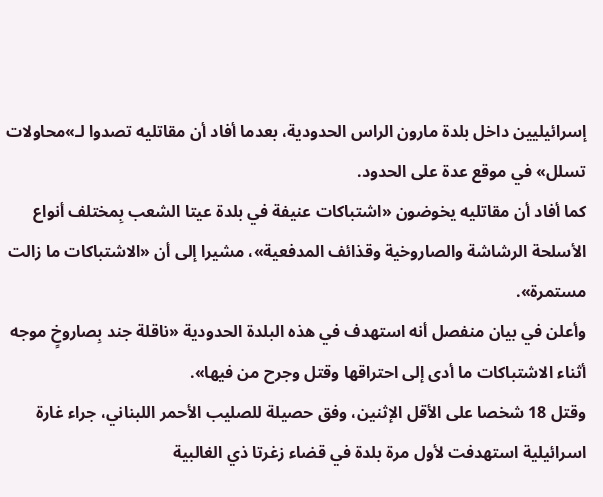إسرائيليين داخل بلدة مارون الراس الحدودية، بعدما أفاد أن مقاتليه تصدوا لـ»محاولات تسلل» في موقع عدة على الحدود.
كما أفاد أن مقاتليه يخوضون «اشتباكات عنيفة في بلدة عيتا الشعب بِمختلف أنواع الأسلحة الرشاشة والصاروخية وقذائف المدفعية»، مشيرا إلى أن «الاشتباكات ما زالت مستمرة».
وأعلن في بيان منفصل أنه استهدف في هذه البلدة الحدودية «ناقلة جند بِصاروخٍ موجه أثناء الاشتباكات ما أدى إلى احتراقها وقتل وجرح من فيها».
وقتل 18 شخصا على الأقل الإثنين، وفق حصيلة للصليب الأحمر اللبناني، جراء غارة اسرائيلية استهدفت لأول مرة بلدة في قضاء زغرتا ذي الغالبية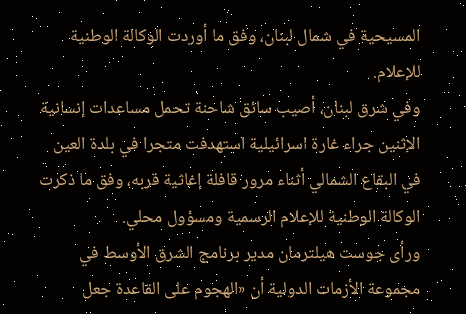المسيحية في شمال لبنان، وفق ما أوردت الوكالة الوطنية للإعلام.
وفي شرق لبنان، أصيب سائق شاحنة تحمل مساعدات إنسانية الإثنين جراء غارة اسرائيلية استهدفت متجرا في بلدة العين في البقاع الشمالي أثناء مرور قافلة إغاثية قربه، وفق ما ذكرت الوكالة الوطنية للإعلام الرسمية ومسؤول محلي.
ورأى جوست هيلترمان مدير برنامج الشرق الأوسط في مجموعة الأزمات الدولية أن «الهجوم على القاعدة جعل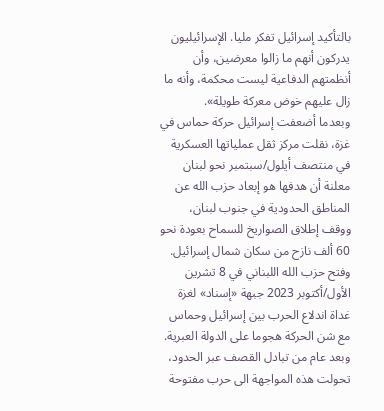بالتأكيد إسرائيل تفكر مليا. الإسرائيليون يدركون أنهم ما زالوا معرضين، وأن أنظمتهم الدفاعية ليست محكمة، وأنه ما زال عليهم خوض معركة طويلة».
وبعدما أضعفت إسرائيل حركة حماس في غزة، نقلت مركز ثقل عملياتها العسكرية في منتصف أيلول/سبتمبر نحو لبنان معلنة أن هدفها هو إبعاد حزب الله عن المناطق الحدودية في جنوب لبنان، ووقف إطلاق الصواريخ للسماح بعودة نحو 60 ألف نازح من سكان شمال إسرائيل.
وفتح حزب الله اللبناني في 8 تشرين الأول/أكتوبر 2023 جبهة «إسناد» لغزة غداة اندلاع الحرب بين إسرائيل وحماس مع شن الحركة هجوما على الدولة العبرية. وبعد عام من تبادل القصف عبر الحدود، تحولت هذه المواجهة الى حرب مفتوحة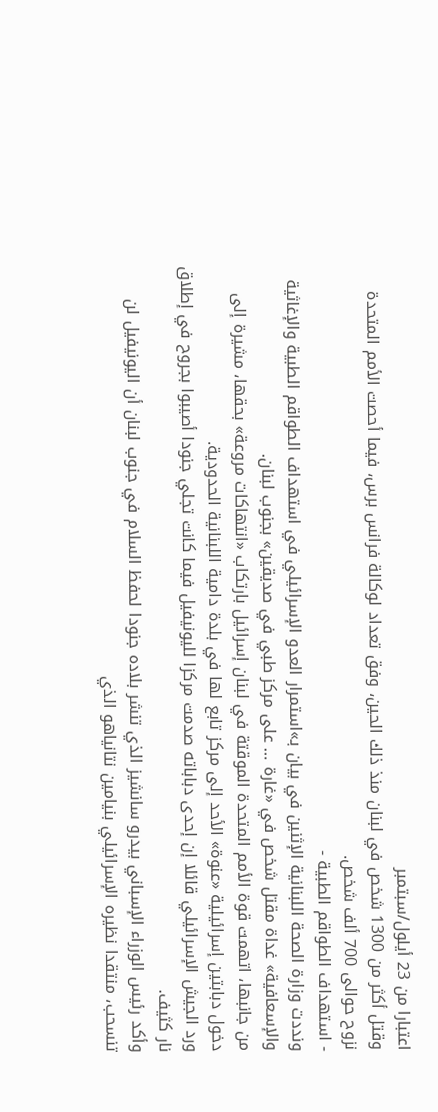اعتبارا من 23 أيلول/سبتمبر
وقتل أكثر من 1300 شخص في لبنان منذ ذلك الحين، وفق تعداد لوكالة فرانس برس، فيما أحصت الأمم المتحدة نزوح حوالى 700 ألف شخص.
- استهداف الطواقم الطبية -
ونددت وزارة الصحة اللبنانية الإثنين في بيان بـ»استمرار العدو الإسرائيلي في استهداف الطواقم الطبية والإغاثية والإسعافية» غداة مقتل شخص في «غارة … على مركز طبي في صديقين» بجنوب لبنان.
من جانبها، اتهمت قوة الأمم المتحدة الموقتة في لبنان إسرائيل بارتكاب «انتهاكات مروعة» بحقها، مشيرة إلى دخول دبابتين إسرائيلية «عنوة» الأحد إلى مركز تابع لها في بلدة دامية اللبنانية الحدودية.
ورد الجيش الإسرائيلي قائلا إن إحدى دباباته صدمت مركزا لليونيفيل فيما كانت تجلي جنودا أصيبوا بجروح في إطلاق نار كثيف.
وأكد رئيس الوزراء الإسباني بيدرو سانشيز الذي تنشر بلاده جنودا لحفظ السلام في جنوب لبنان أن اليونيفيل لن تنسحب، منتقدا نظيره الإسرائيلي بنيامين نتانياهو الذي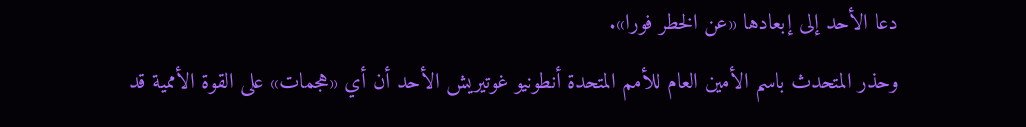دعا الأحد إلى إبعادها «عن الخطر فورا».
وحذر المتحدث باسم الأمين العام للأمم المتحدة أنطونيو غوتيريش الأحد أن أي «هجمات» على القوة الأممية قد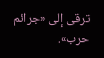ترقى إلى «جرائم حرب».